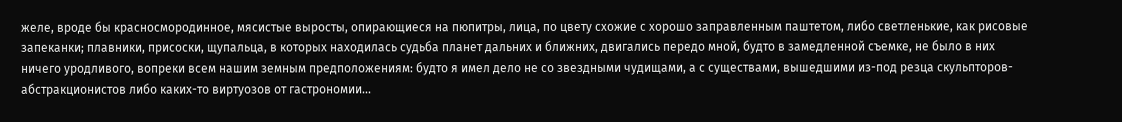желе, вроде бы красносмородинное, мясистые выросты, опирающиеся на пюпитры, лица, по цвету схожие с хорошо заправленным паштетом, либо светленькие, как рисовые запеканки; плавники, присоски, щупальца, в которых находилась судьба планет дальних и ближних, двигались передо мной, будто в замедленной съемке, не было в них ничего уродливого, вопреки всем нашим земным предположениям: будто я имел дело не со звездными чудищами, а с существами, вышедшими из-под резца скульпторов-абстракционистов либо каких-то виртуозов от гастрономии...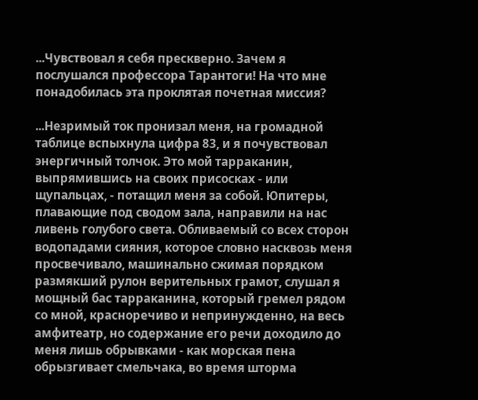...Чувствовал я себя прескверно. Зачем я послушался профессора Тарантоги! На что мне понадобилась эта проклятая почетная миссия?

...Незримый ток пронизал меня, на громадной таблице вспыхнула цифра 83, и я почувствовал энергичный толчок. Это мой тарраканин, выпрямившись на своих присосках - или щупальцах, - потащил меня за собой. Юпитеры, плавающие под сводом зала, направили на нас ливень голубого света. Обливаемый со всех сторон водопадами сияния, которое словно насквозь меня просвечивало, машинально сжимая порядком размякший рулон верительных грамот, слушал я мощный бас тарраканина, который гремел рядом со мной, красноречиво и непринужденно, на весь амфитеатр, но содержание его речи доходило до меня лишь обрывками - как морская пена обрызгивает смельчака, во время шторма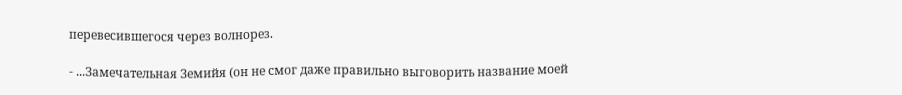перевесившегося через волнорез.

- ...Замечательная Земийя (он не смог даже правильно выговорить название моей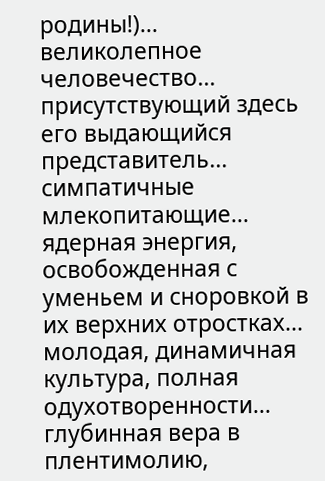родины!)... великолепное человечество... присутствующий здесь его выдающийся представитель... симпатичные млекопитающие... ядерная энергия, освобожденная с уменьем и сноровкой в их верхних отростках... молодая, динамичная культура, полная одухотворенности... глубинная вера в плентимолию,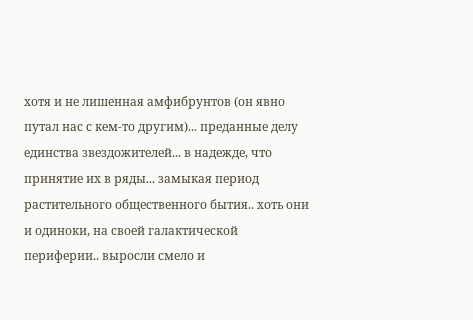хотя и не лишенная амфибрунтов (он явно путал нас с кем-то другим)... преданные делу единства звездожителей... в надежде, что принятие их в ряды... замыкая период растительного общественного бытия.. хоть они и одиноки, на своей галактической периферии.. выросли смело и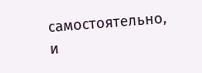самостоятельно, и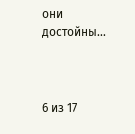они достойны...



6 из 17